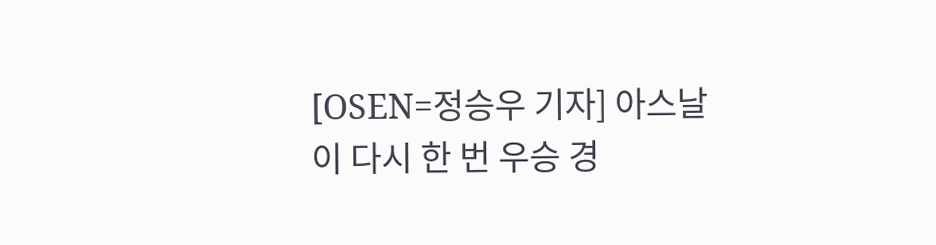[OSEN=정승우 기자] 아스날이 다시 한 번 우승 경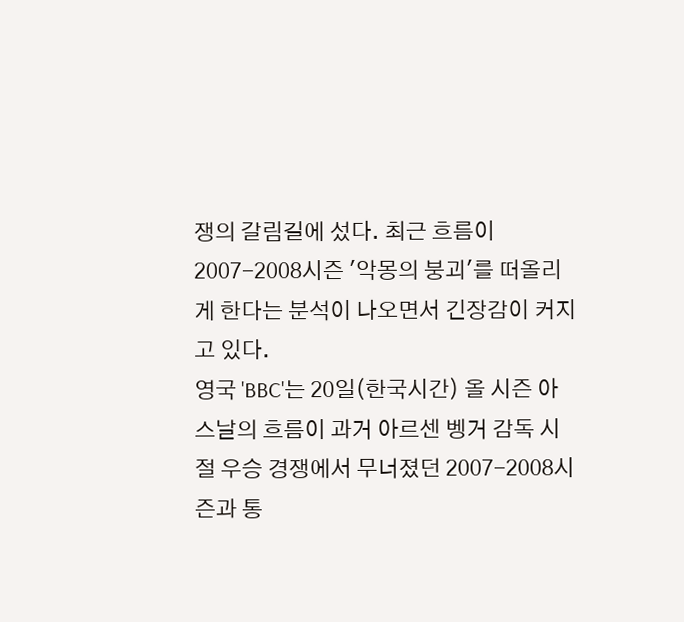쟁의 갈림길에 섰다. 최근 흐름이 2007-2008시즌 '악몽의 붕괴'를 떠올리게 한다는 분석이 나오면서 긴장감이 커지고 있다.
영국 'BBC'는 20일(한국시간) 올 시즌 아스날의 흐름이 과거 아르센 벵거 감독 시절 우승 경쟁에서 무너졌던 2007-2008시즌과 통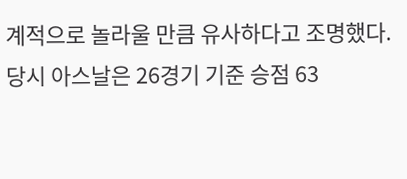계적으로 놀라울 만큼 유사하다고 조명했다. 당시 아스날은 26경기 기준 승점 63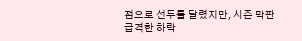점으로 선두를 달렸지만, 시즌 막판 급격한 하락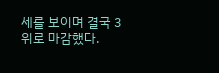세를 보이며 결국 3위로 마감했다.